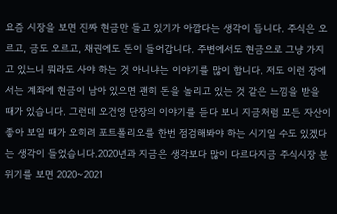요즘 시장을 보면 진짜 현금만 들고 있기가 아깝다는 생각이 듭니다. 주식은 오르고, 금도 오르고, 채권에도 돈이 들어갑니다. 주변에서도 현금으로 그냥 가지고 있느니 뭐라도 사야 하는 것 아니냐는 이야기를 많이 합니다. 저도 이런 장에서는 계좌에 현금이 남아 있으면 괜히 돈을 놀리고 있는 것 같은 느낌을 받을 때가 있습니다. 그런데 오건영 단장의 이야기를 듣다 보니 지금처럼 모든 자산이 좋아 보일 때가 오히려 포트폴리오를 한번 점검해봐야 하는 시기일 수도 있겠다는 생각이 들었습니다.2020년과 지금은 생각보다 많이 다르다지금 주식시장 분위기를 보면 2020~2021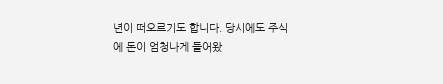년이 떠오르기도 합니다. 당시에도 주식에 돈이 엄청나게 들어왔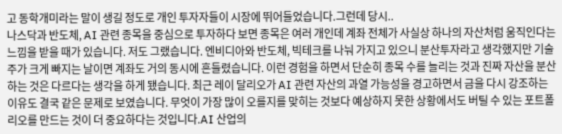고 동학개미라는 말이 생길 정도로 개인 투자자들이 시장에 뛰어들었습니다.그런데 당시..
나스닥과 반도체, AI 관련 종목을 중심으로 투자하다 보면 종목은 여러 개인데 계좌 전체가 사실상 하나의 자산처럼 움직인다는 느낌을 받을 때가 있습니다. 저도 그랬습니다. 엔비디아와 반도체, 빅테크를 나눠 가지고 있으니 분산투자라고 생각했지만 기술주가 크게 빠지는 날이면 계좌도 거의 동시에 흔들렸습니다. 이런 경험을 하면서 단순히 종목 수를 늘리는 것과 진짜 자산을 분산하는 것은 다르다는 생각을 하게 됐습니다. 최근 레이 달리오가 AI 관련 자산의 과열 가능성을 경고하면서 금을 다시 강조하는 이유도 결국 같은 문제로 보였습니다. 무엇이 가장 많이 오를지를 맞히는 것보다 예상하지 못한 상황에서도 버틸 수 있는 포트폴리오를 만드는 것이 더 중요하다는 것입니다.AI 산업의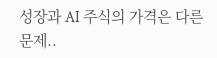성장과 AI 주식의 가격은 다른 문제..